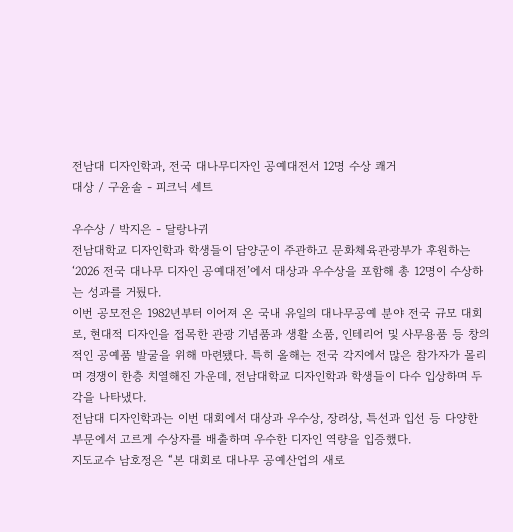전남대 디자인학과, 전국 대나무디자인 공예대전서 12명 수상 쾌거
대상 / 구윤솔 - 피크닉 세트

우수상 / 박지은 - 달랑나귀
전남대학교 디자인학과 학생들이 담양군이 주관하고 문화체육관광부가 후원하는 ‘2026 전국 대나무 디자인 공예대전’에서 대상과 우수상을 포함해 총 12명이 수상하는 성과를 거뒀다.
이번 공모전은 1982년부터 이어져 온 국내 유일의 대나무공예 분야 전국 규모 대회로, 현대적 디자인을 접목한 관광 기념품과 생활 소품, 인테리어 및 사무용품 등 창의적인 공예품 발굴을 위해 마련됐다. 특히 올해는 전국 각지에서 많은 참가자가 몰리며 경쟁이 한층 치열해진 가운데, 전남대학교 디자인학과 학생들이 다수 입상하며 두각을 나타냈다.
전남대 디자인학과는 이번 대회에서 대상과 우수상, 장려상, 특선과 입선 등 다양한 부문에서 고르게 수상자를 배출하며 우수한 디자인 역량을 입증했다.
지도교수 남호정은 “본 대회로 대나무 공예산업의 새로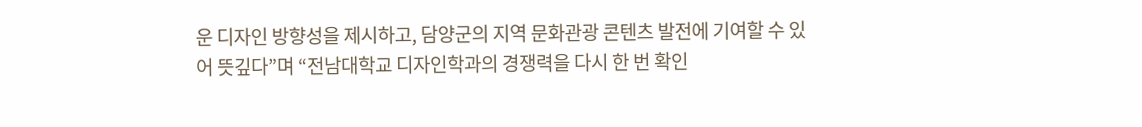운 디자인 방향성을 제시하고, 담양군의 지역 문화관광 콘텐츠 발전에 기여할 수 있어 뜻깊다”며 “전남대학교 디자인학과의 경쟁력을 다시 한 번 확인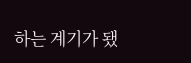하는 계기가 됐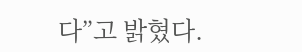다”고 밝혔다.